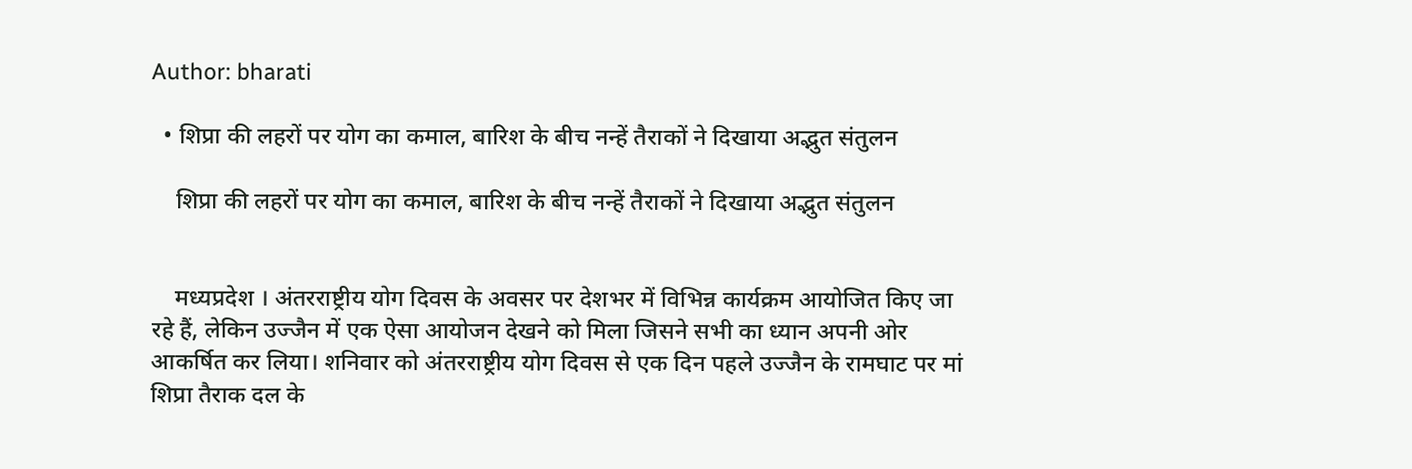Author: bharati

  • शिप्रा की लहरों पर योग का कमाल, बारिश के बीच नन्हें तैराकों ने दिखाया अद्भुत संतुलन

    शिप्रा की लहरों पर योग का कमाल, बारिश के बीच नन्हें तैराकों ने दिखाया अद्भुत संतुलन


    मध्यप्रदेश । अंतरराष्ट्रीय योग दिवस के अवसर पर देशभर में विभिन्न कार्यक्रम आयोजित किए जा रहे हैं, लेकिन उज्जैन में एक ऐसा आयोजन देखने को मिला जिसने सभी का ध्यान अपनी ओर आकर्षित कर लिया। शनिवार को अंतरराष्ट्रीय योग दिवस से एक दिन पहले उज्जैन के रामघाट पर मां शिप्रा तैराक दल के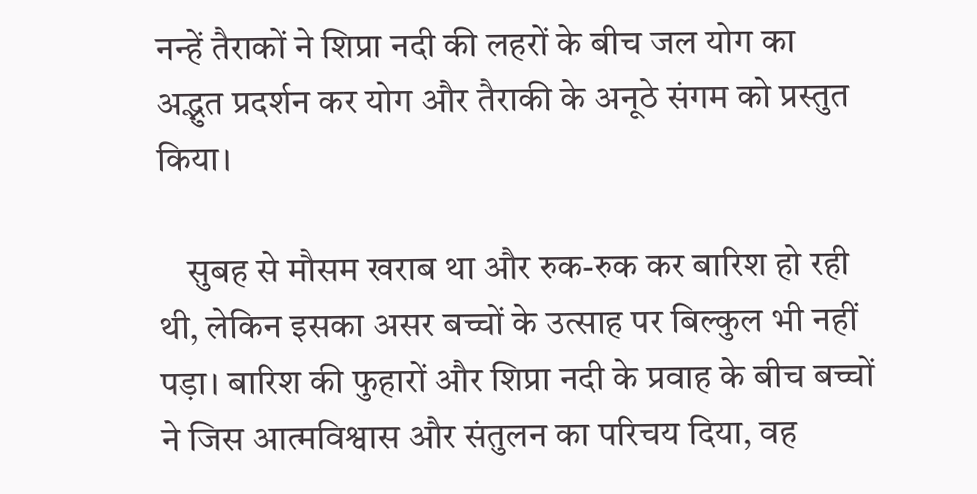नन्हें तैराकों ने शिप्रा नदी की लहरों के बीच जल योग का अद्भुत प्रदर्शन कर योग और तैराकी के अनूठे संगम को प्रस्तुत किया।

    सुबह से मौसम खराब था और रुक-रुक कर बारिश हो रही थी, लेकिन इसका असर बच्चों के उत्साह पर बिल्कुल भी नहीं पड़ा। बारिश की फुहारों और शिप्रा नदी के प्रवाह के बीच बच्चों ने जिस आत्मविश्वास और संतुलन का परिचय दिया, वह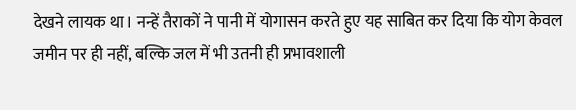देखने लायक था। नन्हें तैराकों ने पानी में योगासन करते हुए यह साबित कर दिया कि योग केवल जमीन पर ही नहीं, बल्कि जल में भी उतनी ही प्रभावशाली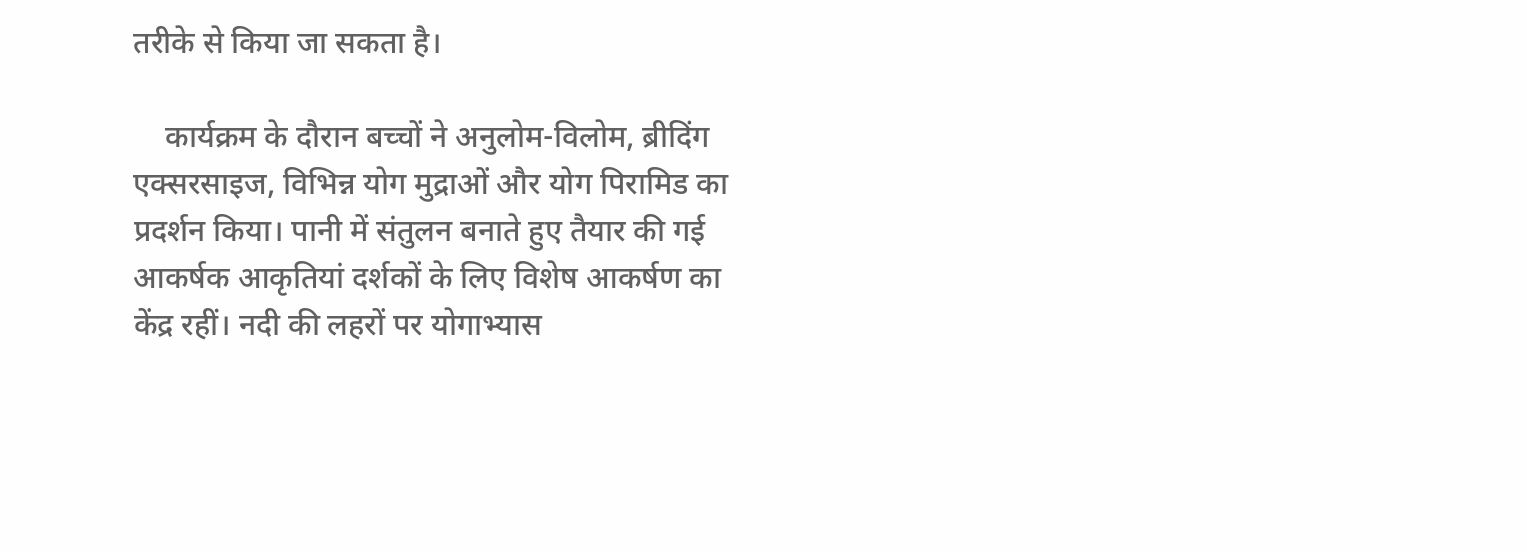तरीके से किया जा सकता है।

    कार्यक्रम के दौरान बच्चों ने अनुलोम-विलोम, ब्रीदिंग एक्सरसाइज, विभिन्न योग मुद्राओं और योग पिरामिड का प्रदर्शन किया। पानी में संतुलन बनाते हुए तैयार की गई आकर्षक आकृतियां दर्शकों के लिए विशेष आकर्षण का केंद्र रहीं। नदी की लहरों पर योगाभ्यास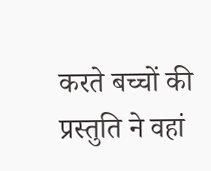करते बच्चों की प्रस्तुति ने वहां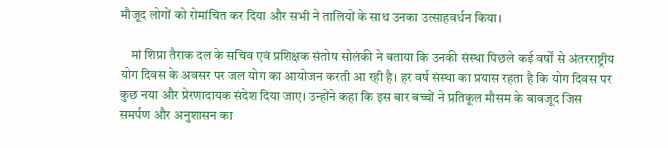मौजूद लोगों को रोमांचित कर दिया और सभी ने तालियों के साथ उनका उत्साहवर्धन किया।

    मां शिप्रा तैराक दल के सचिव एवं प्रशिक्षक संतोष सोलंकी ने बताया कि उनकी संस्था पिछले कई वर्षों से अंतरराष्ट्रीय योग दिवस के अवसर पर जल योग का आयोजन करती आ रही है। हर वर्ष संस्था का प्रयास रहता है कि योग दिवस पर कुछ नया और प्रेरणादायक संदेश दिया जाए। उन्होंने कहा कि इस बार बच्चों ने प्रतिकूल मौसम के बावजूद जिस समर्पण और अनुशासन का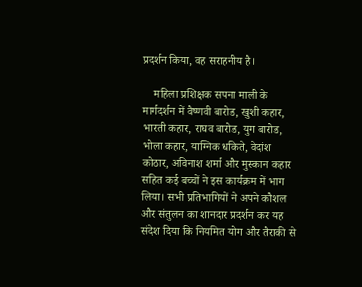प्रदर्शन किया, वह सराहनीय है।

    महिला प्रशिक्षक सपना माली के मार्गदर्शन में वैष्णवी बारोड, खुशी कहार, भारती कहार, राघव बारोड, युग बारोड, भोला कहार, याग्निक धकिते, वेदांश कोठार, अविनाश शर्मा और मुस्कान कहार सहित कई बच्चों ने इस कार्यक्रम में भाग लिया। सभी प्रतिभागियों ने अपने कौशल और संतुलन का शानदार प्रदर्शन कर यह संदेश दिया कि नियमित योग और तैराकी से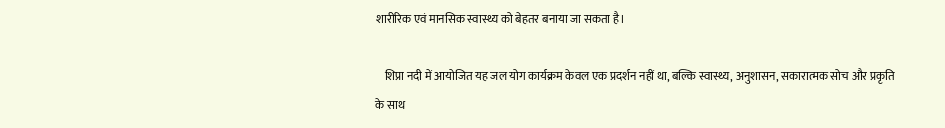शारीरिक एवं मानसिक स्वास्थ्य को बेहतर बनाया जा सकता है।

    शिप्रा नदी में आयोजित यह जल योग कार्यक्रम केवल एक प्रदर्शन नहीं था, बल्कि स्वास्थ्य, अनुशासन, सकारात्मक सोच और प्रकृति के साथ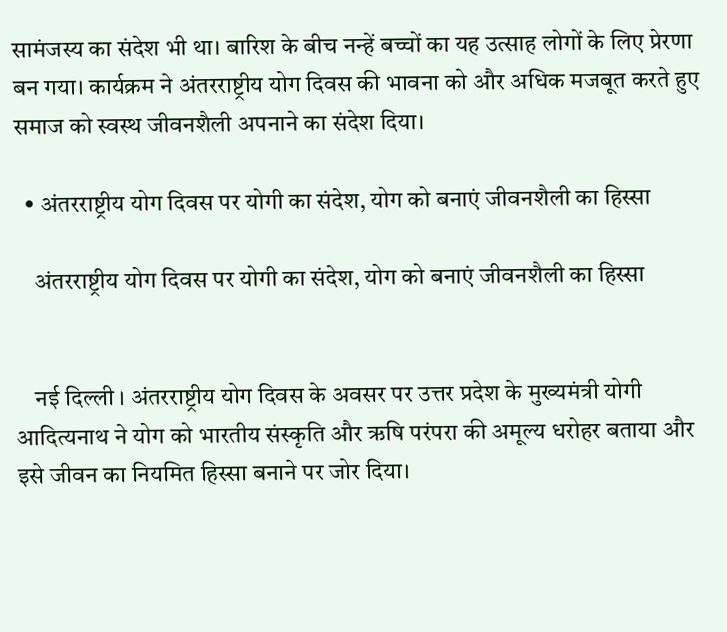सामंजस्य का संदेश भी था। बारिश के बीच नन्हें बच्चों का यह उत्साह लोगों के लिए प्रेरणा बन गया। कार्यक्रम ने अंतरराष्ट्रीय योग दिवस की भावना को और अधिक मजबूत करते हुए समाज को स्वस्थ जीवनशैली अपनाने का संदेश दिया।

  • अंतरराष्ट्रीय योग दिवस पर योगी का संदेश, योग को बनाएं जीवनशैली का हिस्सा

    अंतरराष्ट्रीय योग दिवस पर योगी का संदेश, योग को बनाएं जीवनशैली का हिस्सा


    नई दिल्ली । अंतरराष्ट्रीय योग दिवस के अवसर पर उत्तर प्रदेश के मुख्यमंत्री योगी आदित्यनाथ ने योग को भारतीय संस्कृति और ऋषि परंपरा की अमूल्य धरोहर बताया और इसे जीवन का नियमित हिस्सा बनाने पर जोर दिया।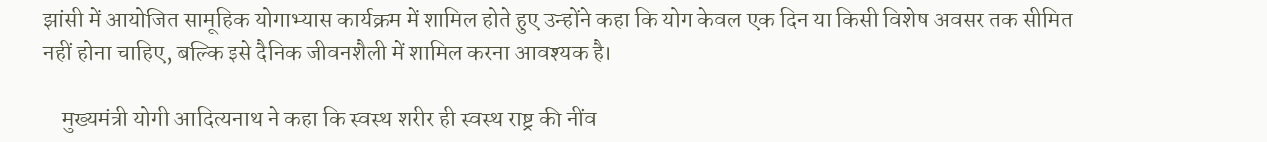झांसी में आयोजित सामूहिक योगाभ्यास कार्यक्रम में शामिल होते हुए उन्होंने कहा कि योग केवल एक दिन या किसी विशेष अवसर तक सीमित नहीं होना चाहिए, बल्कि इसे दैनिक जीवनशैली में शामिल करना आवश्यक है।

    मुख्यमंत्री योगी आदित्यनाथ ने कहा कि स्वस्थ शरीर ही स्वस्थ राष्ट्र की नींव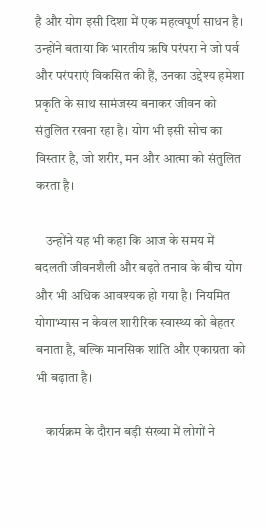है और योग इसी दिशा में एक महत्वपूर्ण साधन है। उन्होंने बताया कि भारतीय ऋषि परंपरा ने जो पर्व और परंपराएं विकसित की हैं, उनका उद्देश्य हमेशा प्रकृति के साथ सामंजस्य बनाकर जीवन को संतुलित रखना रहा है। योग भी इसी सोच का विस्तार है, जो शरीर, मन और आत्मा को संतुलित करता है।

    उन्होंने यह भी कहा कि आज के समय में बदलती जीवनशैली और बढ़ते तनाव के बीच योग और भी अधिक आवश्यक हो गया है। नियमित योगाभ्यास न केवल शारीरिक स्वास्थ्य को बेहतर बनाता है, बल्कि मानसिक शांति और एकाग्रता को भी बढ़ाता है।

    कार्यक्रम के दौरान बड़ी संख्या में लोगों ने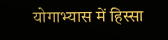योगाभ्यास में हिस्सा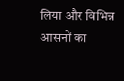लिया और विभिन्न आसनों का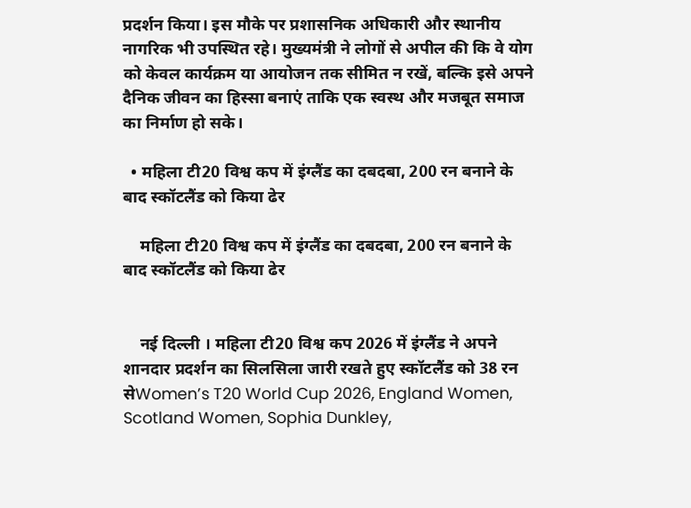प्रदर्शन किया। इस मौके पर प्रशासनिक अधिकारी और स्थानीय नागरिक भी उपस्थित रहे। मुख्यमंत्री ने लोगों से अपील की कि वे योग को केवल कार्यक्रम या आयोजन तक सीमित न रखें, बल्कि इसे अपने दैनिक जीवन का हिस्सा बनाएं ताकि एक स्वस्थ और मजबूत समाज का निर्माण हो सके।

  • महिला टी20 विश्व कप में इंग्लैंड का दबदबा, 200 रन बनाने के बाद स्कॉटलैंड को किया ढेर

    महिला टी20 विश्व कप में इंग्लैंड का दबदबा, 200 रन बनाने के बाद स्कॉटलैंड को किया ढेर


    नई दिल्ली । महिला टी20 विश्व कप 2026 में इंग्लैंड ने अपने शानदार प्रदर्शन का सिलसिला जारी रखते हुए स्कॉटलैंड को 38 रन सेWomen’s T20 World Cup 2026, England Women, Scotland Women, Sophia Dunkley,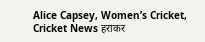Alice Capsey, Women’s Cricket, Cricket News हराकर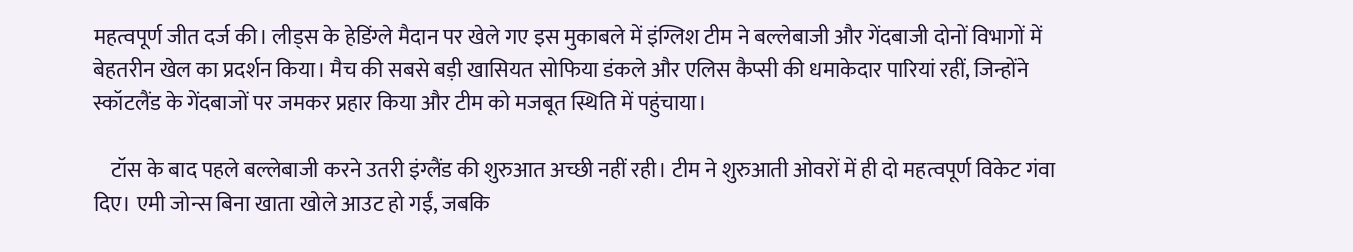महत्वपूर्ण जीत दर्ज की। लीड्स के हेडिंग्ले मैदान पर खेले गए इस मुकाबले में इंग्लिश टीम ने बल्लेबाजी और गेंदबाजी दोनों विभागों में बेहतरीन खेल का प्रदर्शन किया। मैच की सबसे बड़ी खासियत सोफिया डंकले और एलिस कैप्सी की धमाकेदार पारियां रहीं, जिन्होंने स्कॉटलैंड के गेंदबाजों पर जमकर प्रहार किया और टीम को मजबूत स्थिति में पहुंचाया।

    टॉस के बाद पहले बल्लेबाजी करने उतरी इंग्लैंड की शुरुआत अच्छी नहीं रही। टीम ने शुरुआती ओवरों में ही दो महत्वपूर्ण विकेट गंवा दिए। एमी जोन्स बिना खाता खोले आउट हो गईं, जबकि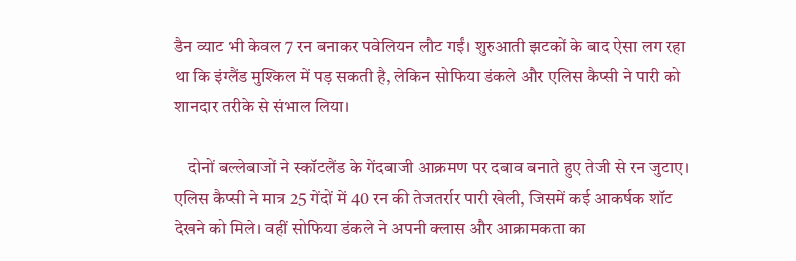डैन व्याट भी केवल 7 रन बनाकर पवेलियन लौट गईं। शुरुआती झटकों के बाद ऐसा लग रहा था कि इंग्लैंड मुश्किल में पड़ सकती है, लेकिन सोफिया डंकले और एलिस कैप्सी ने पारी को शानदार तरीके से संभाल लिया।

    दोनों बल्लेबाजों ने स्कॉटलैंड के गेंदबाजी आक्रमण पर दबाव बनाते हुए तेजी से रन जुटाए। एलिस कैप्सी ने मात्र 25 गेंदों में 40 रन की तेजतर्रार पारी खेली, जिसमें कई आकर्षक शॉट देखने को मिले। वहीं सोफिया डंकले ने अपनी क्लास और आक्रामकता का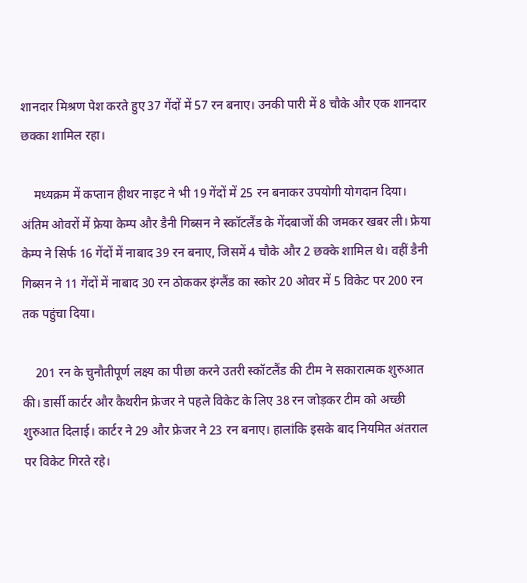शानदार मिश्रण पेश करते हुए 37 गेंदों में 57 रन बनाए। उनकी पारी में 8 चौके और एक शानदार छक्का शामिल रहा।

    मध्यक्रम में कप्तान हीथर नाइट ने भी 19 गेंदों में 25 रन बनाकर उपयोगी योगदान दिया। अंतिम ओवरों में फ्रेया केम्प और डैनी गिब्सन ने स्कॉटलैंड के गेंदबाजों की जमकर खबर ली। फ्रेया केम्प ने सिर्फ 16 गेंदों में नाबाद 39 रन बनाए, जिसमें 4 चौके और 2 छक्के शामिल थे। वहीं डैनी गिब्सन ने 11 गेंदों में नाबाद 30 रन ठोककर इंग्लैंड का स्कोर 20 ओवर में 5 विकेट पर 200 रन तक पहुंचा दिया।

    201 रन के चुनौतीपूर्ण लक्ष्य का पीछा करने उतरी स्कॉटलैंड की टीम ने सकारात्मक शुरुआत की। डार्सी कार्टर और कैथरीन फ्रेजर ने पहले विकेट के लिए 38 रन जोड़कर टीम को अच्छी शुरुआत दिलाई। कार्टर ने 29 और फ्रेजर ने 23 रन बनाए। हालांकि इसके बाद नियमित अंतराल पर विकेट गिरते रहे।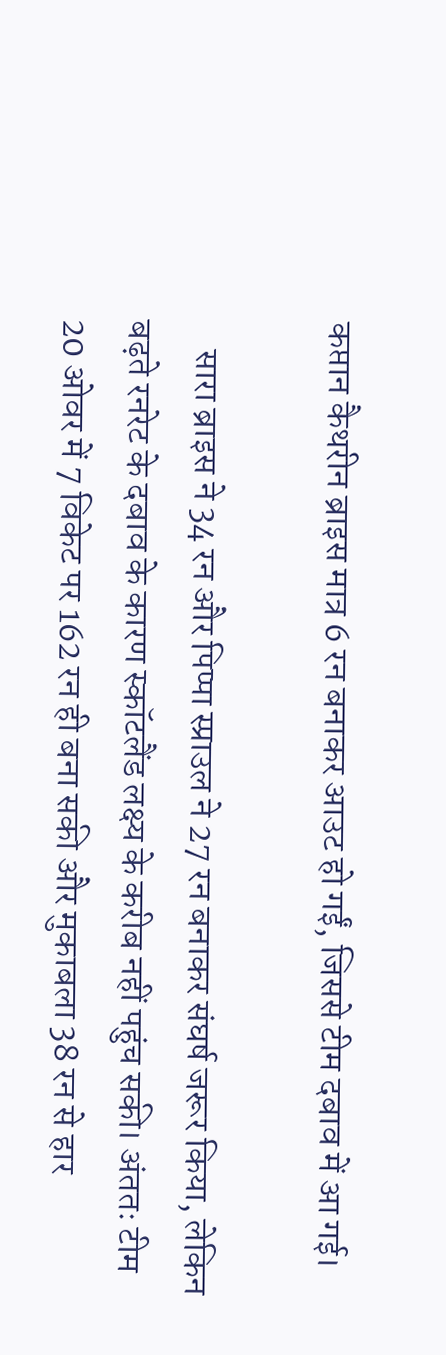कप्तान कैथरीन ब्राइस मात्र 6 रन बनाकर आउट हो गईं, जिससे टीम दबाव में आ गई।

    सारा ब्राइस ने 34 रन और पिप्पा स्प्राउल ने 27 रन बनाकर संघर्ष जरूर किया, लेकिन बढ़ते रनरेट के दबाव के कारण स्कॉटलैंड लक्ष्य के करीब नहीं पहुंच सकी। अंततः टीम 20 ओवर में 7 विकेट पर 162 रन ही बना सकी और मुकाबला 38 रन से हार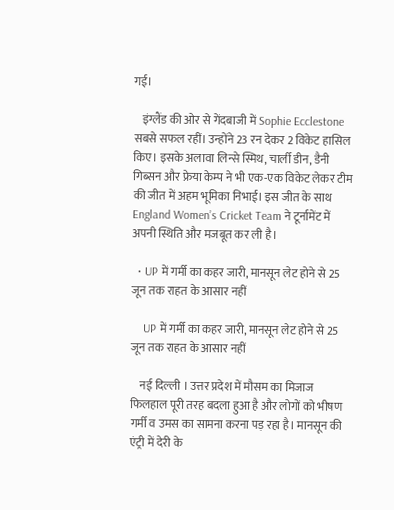गई।

    इंग्लैंड की ओर से गेंदबाजी में Sophie Ecclestone सबसे सफल रहीं। उन्होंने 23 रन देकर 2 विकेट हासिल किए। इसके अलावा लिन्से स्मिथ, चार्ली डीन, डैनी गिब्सन और फ्रेया केम्प ने भी एक-एक विकेट लेकर टीम की जीत में अहम भूमिका निभाई। इस जीत के साथ England Women’s Cricket Team ने टूर्नामेंट में अपनी स्थिति और मजबूत कर ली है।

  • UP में गर्मी का कहर जारी, मानसून लेट होने से 25 जून तक राहत के आसार नहीं

    UP में गर्मी का कहर जारी, मानसून लेट होने से 25 जून तक राहत के आसार नहीं

    नई दिल्ली । उत्तर प्रदेश में मौसम का मिजाज फिलहाल पूरी तरह बदला हुआ है और लोगों को भीषण गर्मी व उमस का सामना करना पड़ रहा है। मानसून की एंट्री में देरी के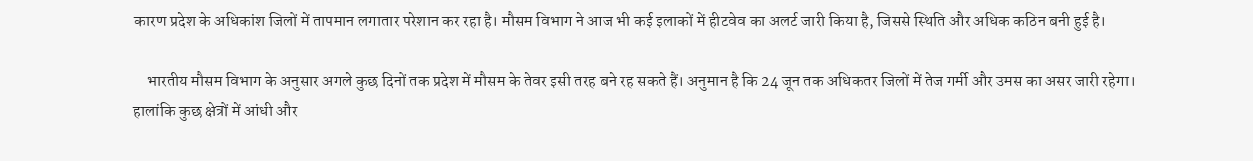कारण प्रदेश के अधिकांश जिलों में तापमान लगातार परेशान कर रहा है। मौसम विभाग ने आज भी कई इलाकों में हीटवेव का अलर्ट जारी किया है, जिससे स्थिति और अधिक कठिन बनी हुई है।

    भारतीय मौसम विभाग के अनुसार अगले कुछ दिनों तक प्रदेश में मौसम के तेवर इसी तरह बने रह सकते हैं। अनुमान है कि 24 जून तक अधिकतर जिलों में तेज गर्मी और उमस का असर जारी रहेगा। हालांकि कुछ क्षेत्रों में आंधी और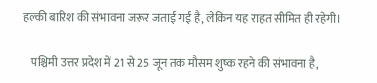हल्की बारिश की संभावना जरूर जताई गई है, लेकिन यह राहत सीमित ही रहेगी।

    पश्चिमी उत्तर प्रदेश में 21 से 25 जून तक मौसम शुष्क रहने की संभावना है,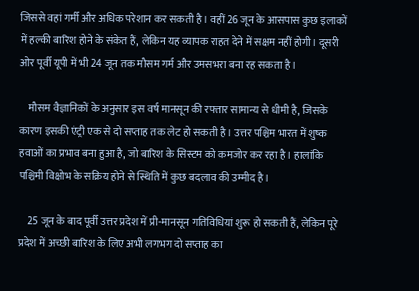जिससे वहां गर्मी और अधिक परेशान कर सकती है। वहीं 26 जून के आसपास कुछ इलाकों में हल्की बारिश होने के संकेत हैं, लेकिन यह व्यापक राहत देने में सक्षम नहीं होगी। दूसरी ओर पूर्वी यूपी में भी 24 जून तक मौसम गर्म और उमसभरा बना रह सकता है।

    मौसम वैज्ञानिकों के अनुसार इस वर्ष मानसून की रफ्तार सामान्य से धीमी है, जिसके कारण इसकी एंट्री एक से दो सप्ताह तक लेट हो सकती है। उत्तर पश्चिम भारत में शुष्क हवाओं का प्रभाव बना हुआ है, जो बारिश के सिस्टम को कमजोर कर रहा है। हालांकि पश्चिमी विक्षोभ के सक्रिय होने से स्थिति में कुछ बदलाव की उम्मीद है।

    25 जून के बाद पूर्वी उत्तर प्रदेश में प्री-मानसून गतिविधियां शुरू हो सकती हैं, लेकिन पूरे प्रदेश में अच्छी बारिश के लिए अभी लगभग दो सप्ताह का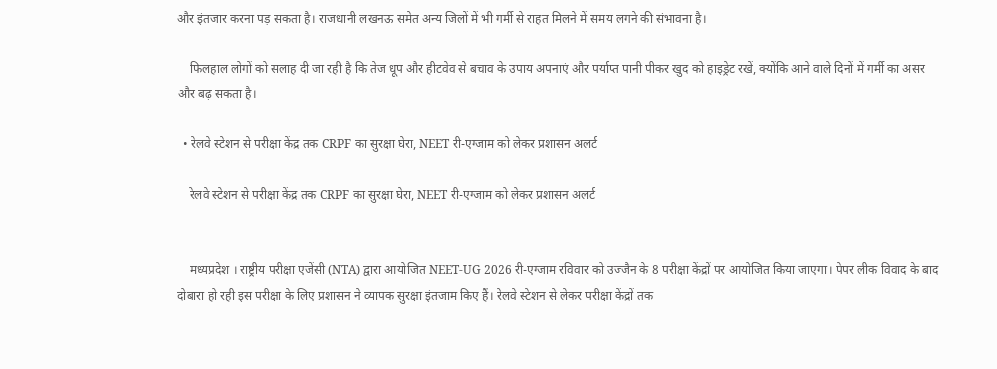और इंतजार करना पड़ सकता है। राजधानी लखनऊ समेत अन्य जिलों में भी गर्मी से राहत मिलने में समय लगने की संभावना है।

    फिलहाल लोगों को सलाह दी जा रही है कि तेज धूप और हीटवेव से बचाव के उपाय अपनाएं और पर्याप्त पानी पीकर खुद को हाइड्रेट रखें, क्योंकि आने वाले दिनों में गर्मी का असर और बढ़ सकता है।

  • रेलवे स्टेशन से परीक्षा केंद्र तक CRPF का सुरक्षा घेरा, NEET री-एग्जाम को लेकर प्रशासन अलर्ट

    रेलवे स्टेशन से परीक्षा केंद्र तक CRPF का सुरक्षा घेरा, NEET री-एग्जाम को लेकर प्रशासन अलर्ट


    मध्यप्रदेश । राष्ट्रीय परीक्षा एजेंसी (NTA) द्वारा आयोजित NEET-UG 2026 री-एग्जाम रविवार को उज्जैन के 8 परीक्षा केंद्रों पर आयोजित किया जाएगा। पेपर लीक विवाद के बाद दोबारा हो रही इस परीक्षा के लिए प्रशासन ने व्यापक सुरक्षा इंतजाम किए हैं। रेलवे स्टेशन से लेकर परीक्षा केंद्रों तक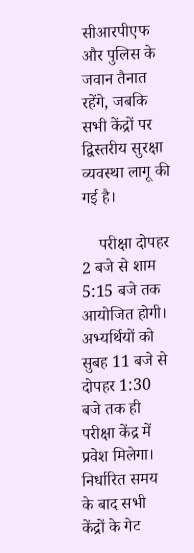सीआरपीएफ और पुलिस के जवान तैनात रहेंगे, जबकि सभी केंद्रों पर द्विस्तरीय सुरक्षा व्यवस्था लागू की गई है।

    परीक्षा दोपहर 2 बजे से शाम 5:15 बजे तक आयोजित होगी। अभ्यर्थियों को सुबह 11 बजे से दोपहर 1:30 बजे तक ही परीक्षा केंद्र में प्रवेश मिलेगा। निर्धारित समय के बाद सभी केंद्रों के गेट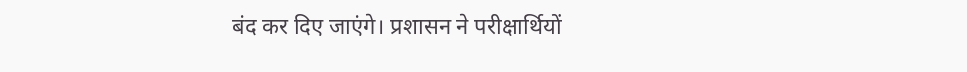बंद कर दिए जाएंगे। प्रशासन ने परीक्षार्थियों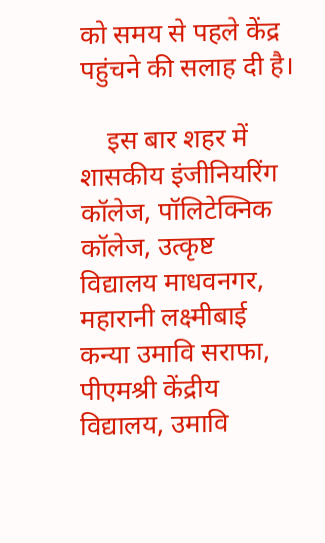को समय से पहले केंद्र पहुंचने की सलाह दी है।

    इस बार शहर में शासकीय इंजीनियरिंग कॉलेज, पॉलिटेक्निक कॉलेज, उत्कृष्ट विद्यालय माधवनगर, महारानी लक्ष्मीबाई कन्या उमावि सराफा, पीएमश्री केंद्रीय विद्यालय, उमावि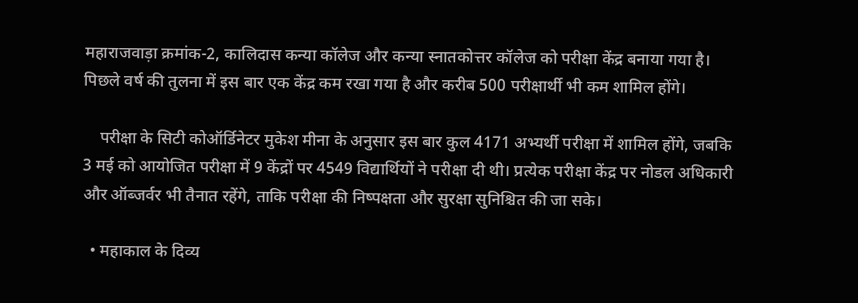महाराजवाड़ा क्रमांक-2, कालिदास कन्या कॉलेज और कन्या स्नातकोत्तर कॉलेज को परीक्षा केंद्र बनाया गया है। पिछले वर्ष की तुलना में इस बार एक केंद्र कम रखा गया है और करीब 500 परीक्षार्थी भी कम शामिल होंगे।

    परीक्षा के सिटी कोऑर्डिनेटर मुकेश मीना के अनुसार इस बार कुल 4171 अभ्यर्थी परीक्षा में शामिल होंगे, जबकि 3 मई को आयोजित परीक्षा में 9 केंद्रों पर 4549 विद्यार्थियों ने परीक्षा दी थी। प्रत्येक परीक्षा केंद्र पर नोडल अधिकारी और ऑब्जर्वर भी तैनात रहेंगे, ताकि परीक्षा की निष्पक्षता और सुरक्षा सुनिश्चित की जा सके।

  • महाकाल के दिव्य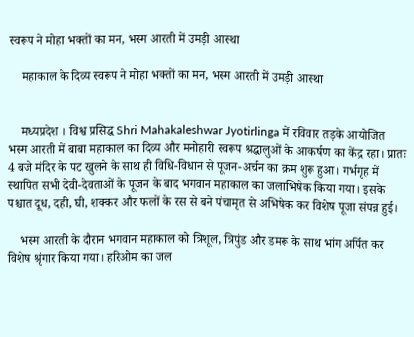स्वरूप ने मोहा भक्तों का मन, भस्म आरती में उमड़ी आस्था

    महाकाल के दिव्य स्वरूप ने मोहा भक्तों का मन, भस्म आरती में उमड़ी आस्था


    मध्यप्रदेश । विश्व प्रसिद्ध Shri Mahakaleshwar Jyotirlinga में रविवार तड़के आयोजित भस्म आरती में बाबा महाकाल का दिव्य और मनोहारी स्वरूप श्रद्धालुओं के आकर्षण का केंद्र रहा। प्रातः 4 बजे मंदिर के पट खुलने के साथ ही विधि-विधान से पूजन-अर्चन का क्रम शुरू हुआ। गर्भगृह में स्थापित सभी देवी-देवताओं के पूजन के बाद भगवान महाकाल का जलाभिषेक किया गया। इसके पश्चात दूध, दही, घी, शक्कर और फलों के रस से बने पंचामृत से अभिषेक कर विशेष पूजा संपन्न हुई।

    भस्म आरती के दौरान भगवान महाकाल को त्रिशूल, त्रिपुंड और डमरू के साथ भांग अर्पित कर विशेष श्रृंगार किया गया। हरिओम का जल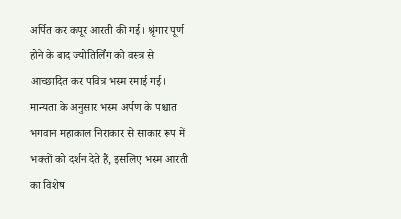अर्पित कर कपूर आरती की गई। श्रृंगार पूर्ण होने के बाद ज्योतिर्लिंग को वस्त्र से आच्छादित कर पवित्र भस्म रमाई गई। मान्यता के अनुसार भस्म अर्पण के पश्चात भगवान महाकाल निराकार से साकार रूप में भक्तों को दर्शन देते हैं, इसलिए भस्म आरती का विशेष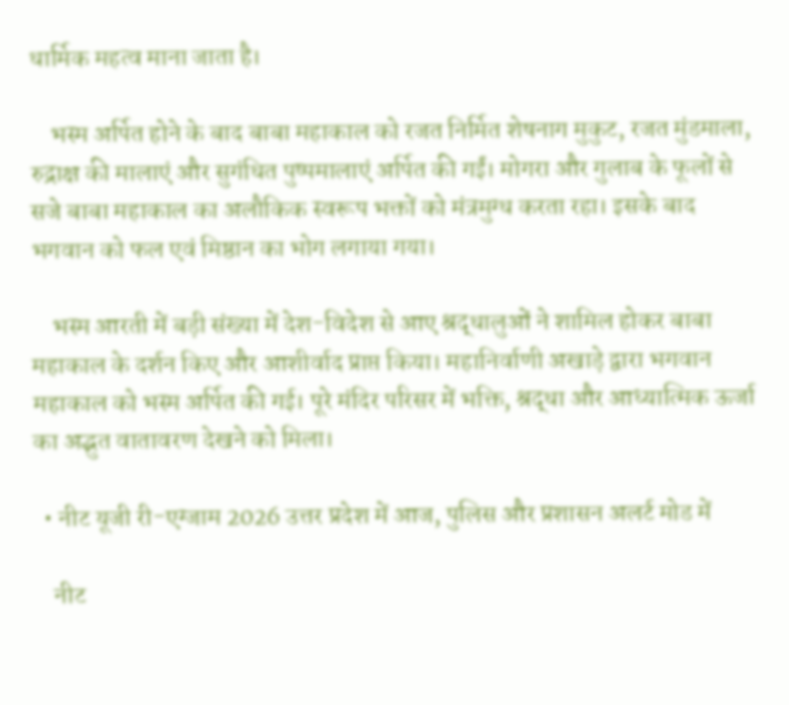धार्मिक महत्व माना जाता है।

    भस्म अर्पित होने के बाद बाबा महाकाल को रजत निर्मित शेषनाग मुकुट, रजत मुंडमाला, रुद्राक्ष की मालाएं और सुगंधित पुष्पमालाएं अर्पित की गईं। मोगरा और गुलाब के फूलों से सजे बाबा महाकाल का अलौकिक स्वरूप भक्तों को मंत्रमुग्ध करता रहा। इसके बाद भगवान को फल एवं मिष्ठान का भोग लगाया गया।

    भस्म आरती में बड़ी संख्या में देश-विदेश से आए श्रद्धालुओं ने शामिल होकर बाबा महाकाल के दर्शन किए और आशीर्वाद प्राप्त किया। महानिर्वाणी अखाड़े द्वारा भगवान महाकाल को भस्म अर्पित की गई। पूरे मंदिर परिसर में भक्ति, श्रद्धा और आध्यात्मिक ऊर्जा का अद्भुत वातावरण देखने को मिला।

  • नीट यूजी री-एग्जाम 2026 उत्तर प्रदेश में आज, पुलिस और प्रशासन अलर्ट मोड में

    नीट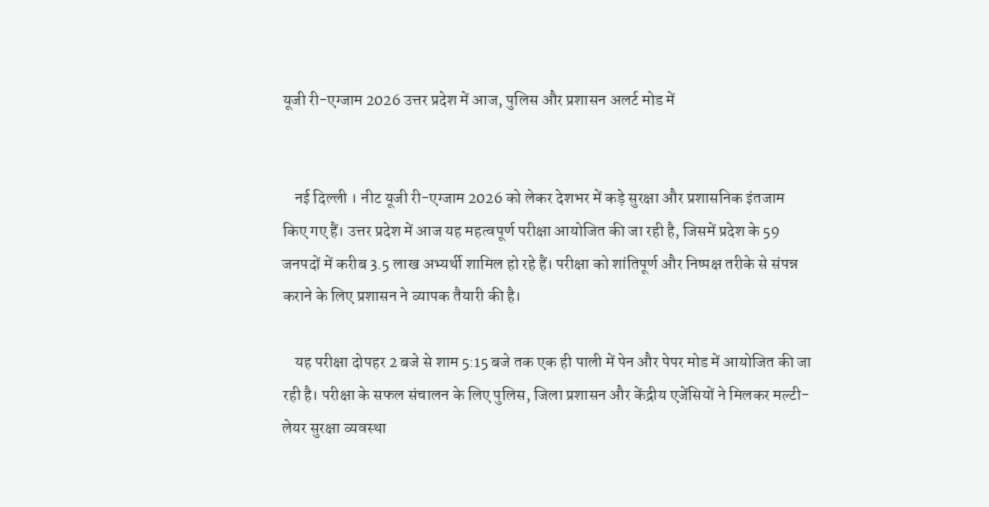यूजी री-एग्जाम 2026 उत्तर प्रदेश में आज, पुलिस और प्रशासन अलर्ट मोड में


    नई दिल्ली । नीट यूजी री-एग्जाम 2026 को लेकर देशभर में कड़े सुरक्षा और प्रशासनिक इंतजाम किए गए हैं। उत्तर प्रदेश में आज यह महत्वपूर्ण परीक्षा आयोजित की जा रही है, जिसमें प्रदेश के 59 जनपदों में करीब 3.5 लाख अभ्यर्थी शामिल हो रहे हैं। परीक्षा को शांतिपूर्ण और निष्पक्ष तरीके से संपन्न कराने के लिए प्रशासन ने व्यापक तैयारी की है।

    यह परीक्षा दोपहर 2 बजे से शाम 5:15 बजे तक एक ही पाली में पेन और पेपर मोड में आयोजित की जा रही है। परीक्षा के सफल संचालन के लिए पुलिस, जिला प्रशासन और केंद्रीय एजेंसियों ने मिलकर मल्टी-लेयर सुरक्षा व्यवस्था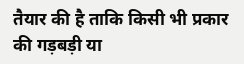तैयार की है ताकि किसी भी प्रकार की गड़बड़ी या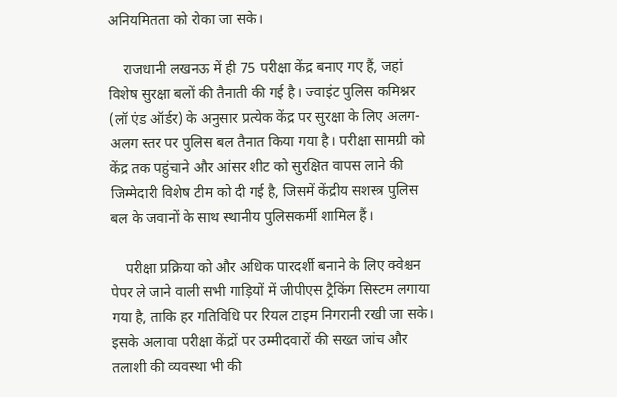अनियमितता को रोका जा सके।

    राजधानी लखनऊ में ही 75 परीक्षा केंद्र बनाए गए हैं, जहां विशेष सुरक्षा बलों की तैनाती की गई है। ज्वाइंट पुलिस कमिश्नर (लॉ एंड ऑर्डर) के अनुसार प्रत्येक केंद्र पर सुरक्षा के लिए अलग-अलग स्तर पर पुलिस बल तैनात किया गया है। परीक्षा सामग्री को केंद्र तक पहुंचाने और आंसर शीट को सुरक्षित वापस लाने की जिम्मेदारी विशेष टीम को दी गई है, जिसमें केंद्रीय सशस्त्र पुलिस बल के जवानों के साथ स्थानीय पुलिसकर्मी शामिल हैं।

    परीक्षा प्रक्रिया को और अधिक पारदर्शी बनाने के लिए क्वेश्चन पेपर ले जाने वाली सभी गाड़ियों में जीपीएस ट्रैकिंग सिस्टम लगाया गया है, ताकि हर गतिविधि पर रियल टाइम निगरानी रखी जा सके। इसके अलावा परीक्षा केंद्रों पर उम्मीदवारों की सख्त जांच और तलाशी की व्यवस्था भी की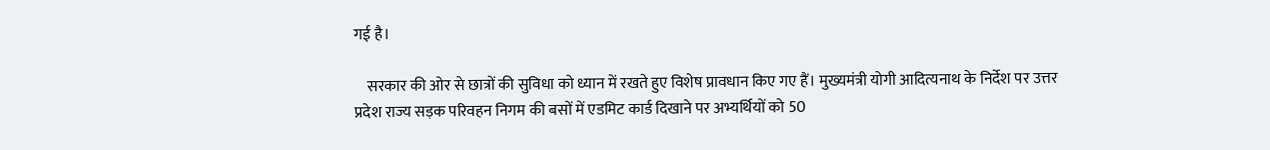गई है।

    सरकार की ओर से छात्रों की सुविधा को ध्यान में रखते हुए विशेष प्रावधान किए गए हैं। मुख्यमंत्री योगी आदित्यनाथ के निर्देश पर उत्तर प्रदेश राज्य सड़क परिवहन निगम की बसों में एडमिट कार्ड दिखाने पर अभ्यर्थियों को 50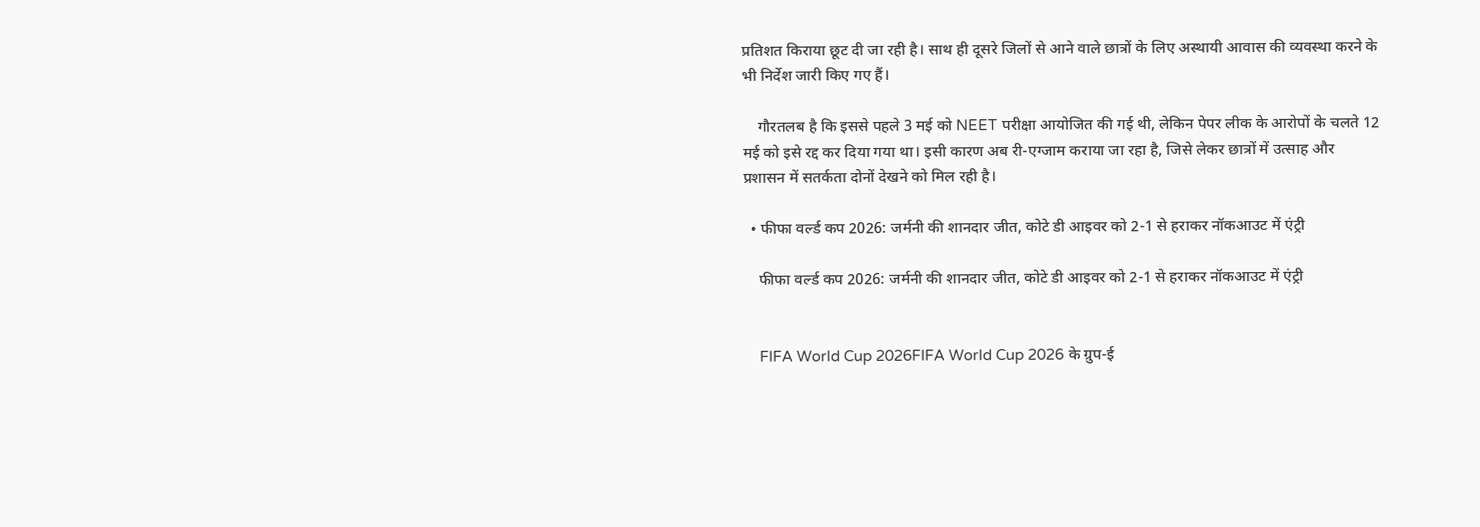प्रतिशत किराया छूट दी जा रही है। साथ ही दूसरे जिलों से आने वाले छात्रों के लिए अस्थायी आवास की व्यवस्था करने के भी निर्देश जारी किए गए हैं।

    गौरतलब है कि इससे पहले 3 मई को NEET परीक्षा आयोजित की गई थी, लेकिन पेपर लीक के आरोपों के चलते 12 मई को इसे रद्द कर दिया गया था। इसी कारण अब री-एग्जाम कराया जा रहा है, जिसे लेकर छात्रों में उत्साह और प्रशासन में सतर्कता दोनों देखने को मिल रही है।

  • फीफा वर्ल्ड कप 2026: जर्मनी की शानदार जीत, कोटे डी आइवर को 2-1 से हराकर नॉकआउट में एंट्री

    फीफा वर्ल्ड कप 2026: जर्मनी की शानदार जीत, कोटे डी आइवर को 2-1 से हराकर नॉकआउट में एंट्री


    FIFA World Cup 2026FIFA World Cup 2026 के ग्रुप-ई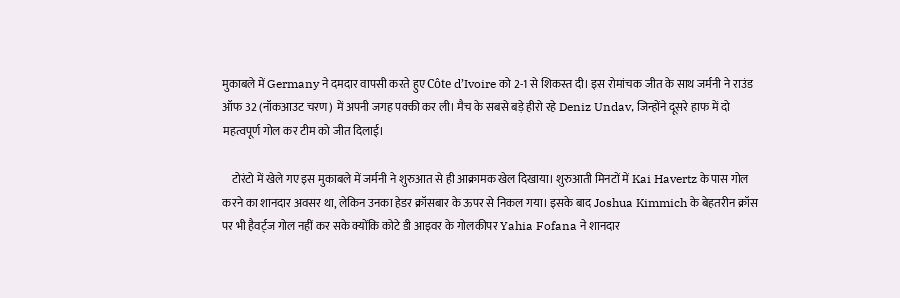मुकाबले में Germany ने दमदार वापसी करते हुए Côte d’Ivoire को 2-1 से शिकस्त दी। इस रोमांचक जीत के साथ जर्मनी ने राउंड ऑफ 32 (नॉकआउट चरण) में अपनी जगह पक्की कर ली। मैच के सबसे बड़े हीरो रहे Deniz Undav, जिन्होंने दूसरे हाफ में दो महत्वपूर्ण गोल कर टीम को जीत दिलाई।

    टोरंटो में खेले गए इस मुकाबले में जर्मनी ने शुरुआत से ही आक्रामक खेल दिखाया। शुरुआती मिनटों में Kai Havertz के पास गोल करने का शानदार अवसर था, लेकिन उनका हेडर क्रॉसबार के ऊपर से निकल गया। इसके बाद Joshua Kimmich के बेहतरीन क्रॉस पर भी हैवर्ट्ज गोल नहीं कर सके क्योंकि कोटे डी आइवर के गोलकीपर Yahia Fofana ने शानदार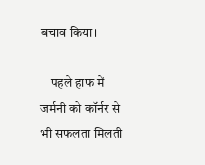बचाव किया।

    पहले हाफ में जर्मनी को कॉर्नर से भी सफलता मिलती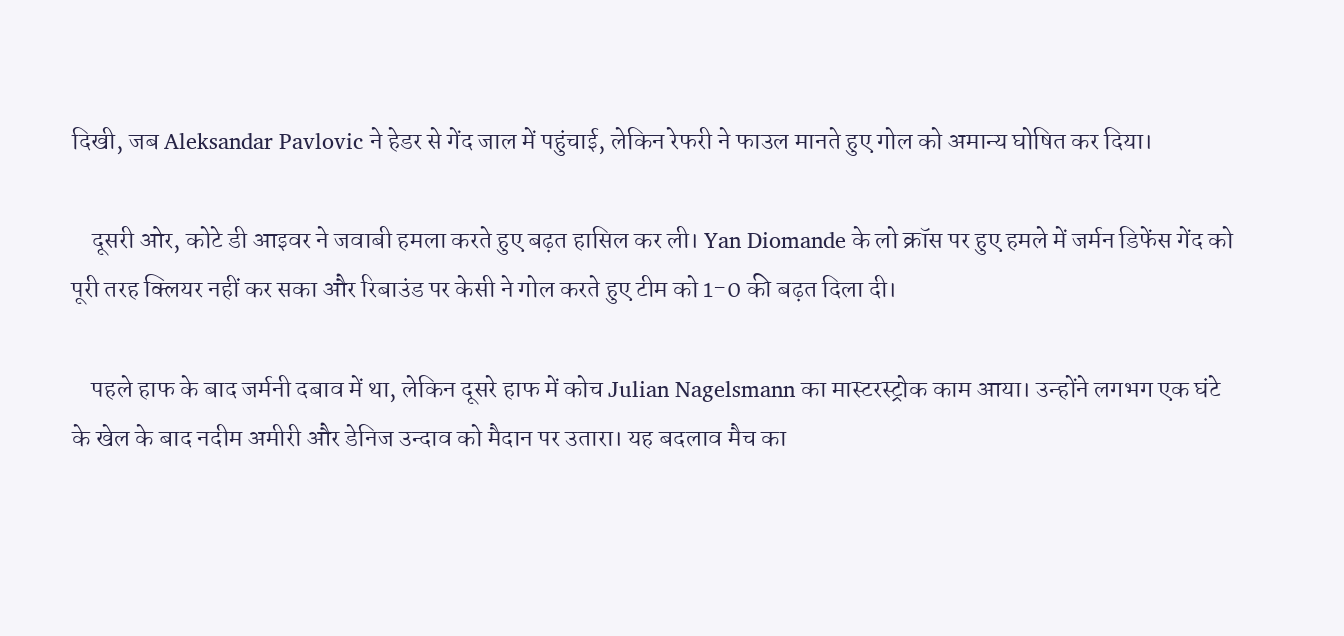दिखी, जब Aleksandar Pavlovic ने हेडर से गेंद जाल में पहुंचाई, लेकिन रेफरी ने फाउल मानते हुए गोल को अमान्य घोषित कर दिया।

    दूसरी ओर, कोटे डी आइवर ने जवाबी हमला करते हुए बढ़त हासिल कर ली। Yan Diomande के लो क्रॉस पर हुए हमले में जर्मन डिफेंस गेंद को पूरी तरह क्लियर नहीं कर सका और रिबाउंड पर केसी ने गोल करते हुए टीम को 1-0 की बढ़त दिला दी।

    पहले हाफ के बाद जर्मनी दबाव में था, लेकिन दूसरे हाफ में कोच Julian Nagelsmann का मास्टरस्ट्रोक काम आया। उन्होंने लगभग एक घंटे के खेल के बाद नदीम अमीरी और डेनिज उन्दाव को मैदान पर उतारा। यह बदलाव मैच का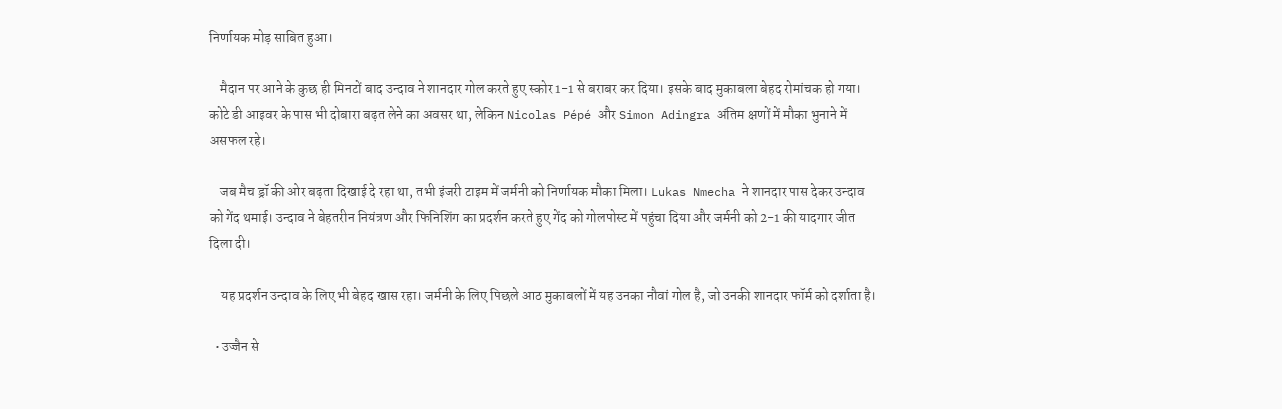निर्णायक मोड़ साबित हुआ।

    मैदान पर आने के कुछ ही मिनटों बाद उन्दाव ने शानदार गोल करते हुए स्कोर 1-1 से बराबर कर दिया। इसके बाद मुकाबला बेहद रोमांचक हो गया। कोटे डी आइवर के पास भी दोबारा बढ़त लेने का अवसर था, लेकिन Nicolas Pépé और Simon Adingra अंतिम क्षणों में मौका भुनाने में असफल रहे।

    जब मैच ड्रॉ की ओर बढ़ता दिखाई दे रहा था, तभी इंजरी टाइम में जर्मनी को निर्णायक मौका मिला। Lukas Nmecha ने शानदार पास देकर उन्दाव को गेंद थमाई। उन्दाव ने बेहतरीन नियंत्रण और फिनिशिंग का प्रदर्शन करते हुए गेंद को गोलपोस्ट में पहुंचा दिया और जर्मनी को 2-1 की यादगार जीत दिला दी।

    यह प्रदर्शन उन्दाव के लिए भी बेहद खास रहा। जर्मनी के लिए पिछले आठ मुकाबलों में यह उनका नौवां गोल है, जो उनकी शानदार फॉर्म को दर्शाता है।

  • उज्जैन से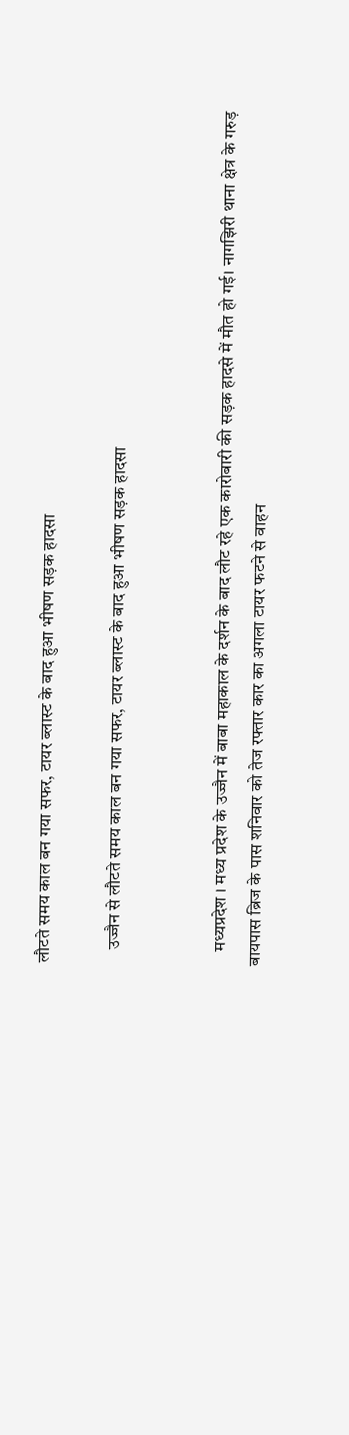लौटते समय काल बन गया सफर, टायर ब्लास्ट के बाद हुआ भीषण सड़क हादसा

    उज्जैन से लौटते समय काल बन गया सफर, टायर ब्लास्ट के बाद हुआ भीषण सड़क हादसा


    मध्यप्रदेश । मध्य प्रदेश के उज्जैन में बाबा महाकाल के दर्शन के बाद लौट रहे एक कारोबारी की सड़क हादसे में मौत हो गई। नागझिरी थाना क्षेत्र के गरुड़ बायपास ब्रिज के पास शनिवार को तेज रफ्तार कार का अगला टायर फटने से वाहन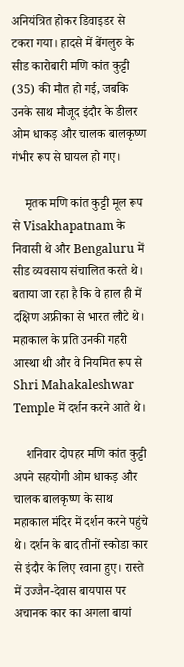अनियंत्रित होकर डिवाइडर से टकरा गया। हादसे में बेंगलुरु के सीड कारोबारी मणि कांत कुट्टी (35) की मौत हो गई, जबकि उनके साथ मौजूद इंदौर के डीलर ओम धाकड़ और चालक बालकृष्ण गंभीर रूप से घायल हो गए।

    मृतक मणि कांत कुट्टी मूल रूप से Visakhapatnam के निवासी थे और Bengaluru में सीड व्यवसाय संचालित करते थे। बताया जा रहा है कि वे हाल ही में दक्षिण अफ्रीका से भारत लौटे थे। महाकाल के प्रति उनकी गहरी आस्था थी और वे नियमित रूप से Shri Mahakaleshwar Temple में दर्शन करने आते थे।

    शनिवार दोपहर मणि कांत कुट्टी अपने सहयोगी ओम धाकड़ और चालक बालकृष्ण के साथ महाकाल मंदिर में दर्शन करने पहुंचे थे। दर्शन के बाद तीनों स्कोडा कार से इंदौर के लिए रवाना हुए। रास्ते में उज्जैन-देवास बायपास पर अचानक कार का अगला बायां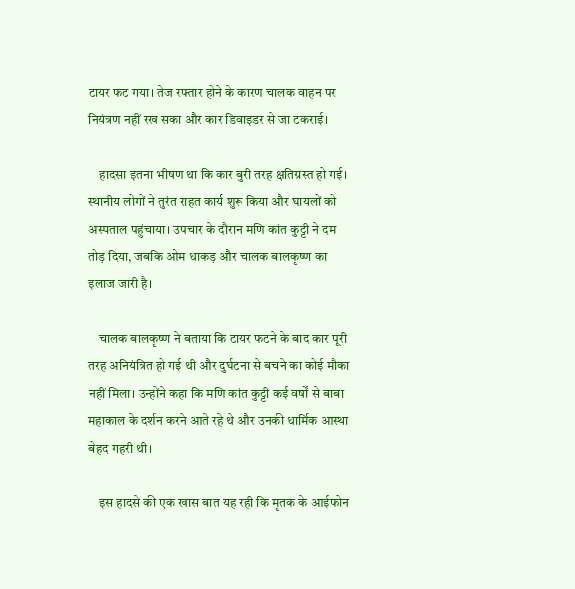टायर फट गया। तेज रफ्तार होने के कारण चालक वाहन पर नियंत्रण नहीं रख सका और कार डिवाइडर से जा टकराई।

    हादसा इतना भीषण था कि कार बुरी तरह क्षतिग्रस्त हो गई। स्थानीय लोगों ने तुरंत राहत कार्य शुरू किया और घायलों को अस्पताल पहुंचाया। उपचार के दौरान मणि कांत कुट्टी ने दम तोड़ दिया, जबकि ओम धाकड़ और चालक बालकृष्ण का इलाज जारी है।

    चालक बालकृष्ण ने बताया कि टायर फटने के बाद कार पूरी तरह अनियंत्रित हो गई थी और दुर्घटना से बचने का कोई मौका नहीं मिला। उन्होंने कहा कि मणि कांत कुट्टी कई वर्षों से बाबा महाकाल के दर्शन करने आते रहे थे और उनकी धार्मिक आस्था बेहद गहरी थी।

    इस हादसे की एक खास बात यह रही कि मृतक के आईफोन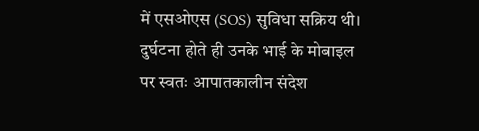में एसओएस (SOS) सुविधा सक्रिय थी। दुर्घटना होते ही उनके भाई के मोबाइल पर स्वतः आपातकालीन संदेश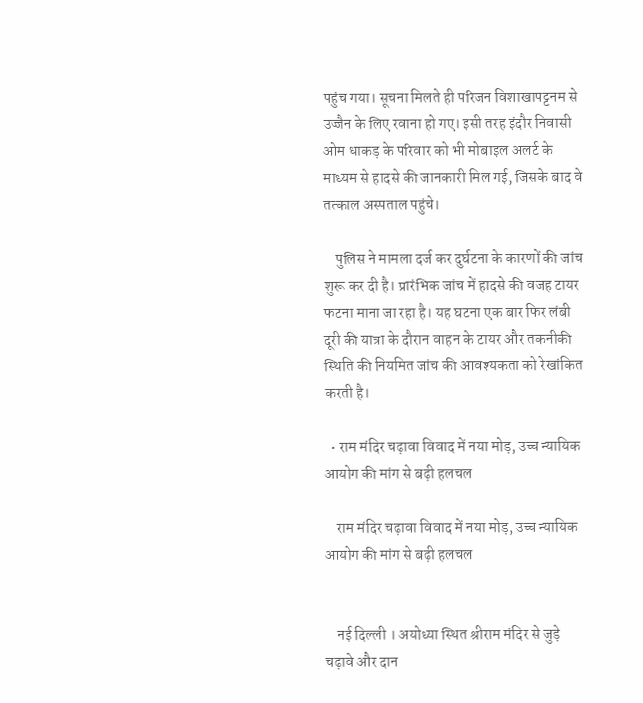पहुंच गया। सूचना मिलते ही परिजन विशाखापट्टनम से उज्जैन के लिए रवाना हो गए। इसी तरह इंदौर निवासी ओम धाकड़ के परिवार को भी मोबाइल अलर्ट के माध्यम से हादसे की जानकारी मिल गई, जिसके बाद वे तत्काल अस्पताल पहुंचे।

    पुलिस ने मामला दर्ज कर दुर्घटना के कारणों की जांच शुरू कर दी है। प्रारंभिक जांच में हादसे की वजह टायर फटना माना जा रहा है। यह घटना एक बार फिर लंबी दूरी की यात्रा के दौरान वाहन के टायर और तकनीकी स्थिति की नियमित जांच की आवश्यकता को रेखांकित करती है।

  • राम मंदिर चढ़ावा विवाद में नया मोड़, उच्च न्यायिक आयोग की मांग से बढ़ी हलचल

    राम मंदिर चढ़ावा विवाद में नया मोड़, उच्च न्यायिक आयोग की मांग से बढ़ी हलचल


    नई दिल्ली । अयोध्या स्थित श्रीराम मंदिर से जुड़े चढ़ावे और दान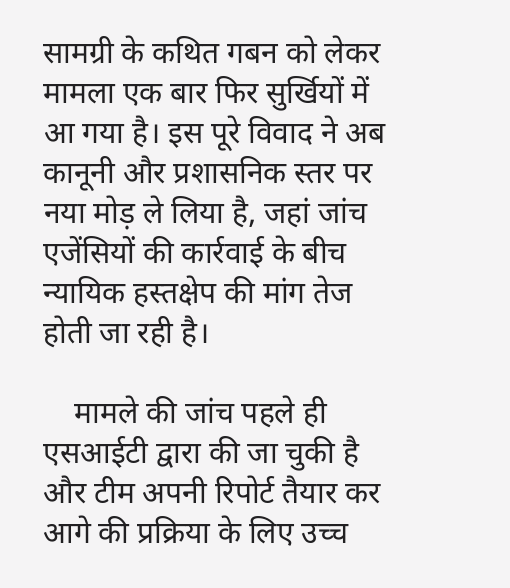सामग्री के कथित गबन को लेकर मामला एक बार फिर सुर्खियों में आ गया है। इस पूरे विवाद ने अब कानूनी और प्रशासनिक स्तर पर नया मोड़ ले लिया है, जहां जांच एजेंसियों की कार्रवाई के बीच न्यायिक हस्तक्षेप की मांग तेज होती जा रही है।

    मामले की जांच पहले ही एसआईटी द्वारा की जा चुकी है और टीम अपनी रिपोर्ट तैयार कर आगे की प्रक्रिया के लिए उच्च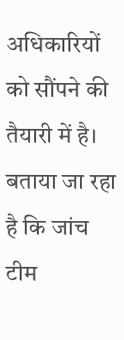अधिकारियों को सौंपने की तैयारी में है। बताया जा रहा है कि जांच टीम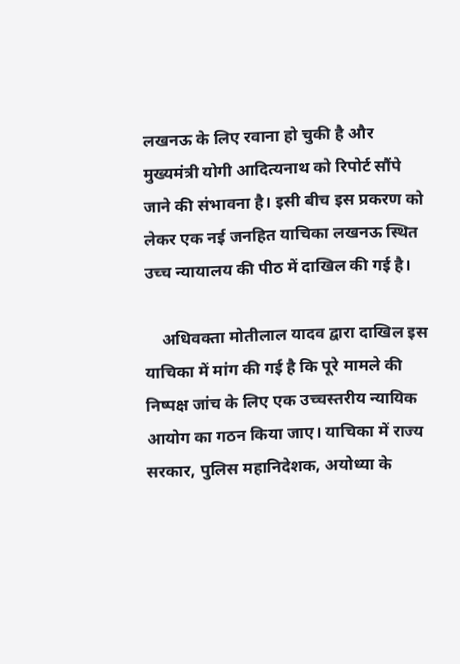लखनऊ के लिए रवाना हो चुकी है और मुख्यमंत्री योगी आदित्यनाथ को रिपोर्ट सौंपे जाने की संभावना है। इसी बीच इस प्रकरण को लेकर एक नई जनहित याचिका लखनऊ स्थित उच्च न्यायालय की पीठ में दाखिल की गई है।

    अधिवक्ता मोतीलाल यादव द्वारा दाखिल इस याचिका में मांग की गई है कि पूरे मामले की निष्पक्ष जांच के लिए एक उच्चस्तरीय न्यायिक आयोग का गठन किया जाए। याचिका में राज्य सरकार, पुलिस महानिदेशक, अयोध्या के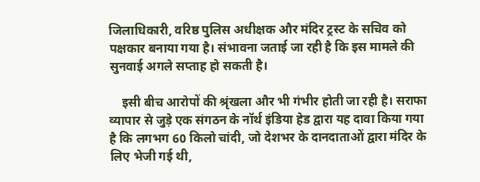जिलाधिकारी, वरिष्ठ पुलिस अधीक्षक और मंदिर ट्रस्ट के सचिव को पक्षकार बनाया गया है। संभावना जताई जा रही है कि इस मामले की सुनवाई अगले सप्ताह हो सकती है।

    इसी बीच आरोपों की श्रृंखला और भी गंभीर होती जा रही है। सराफा व्यापार से जुड़े एक संगठन के नॉर्थ इंडिया हेड द्वारा यह दावा किया गया है कि लगभग 60 किलो चांदी, जो देशभर के दानदाताओं द्वारा मंदिर के लिए भेजी गई थी,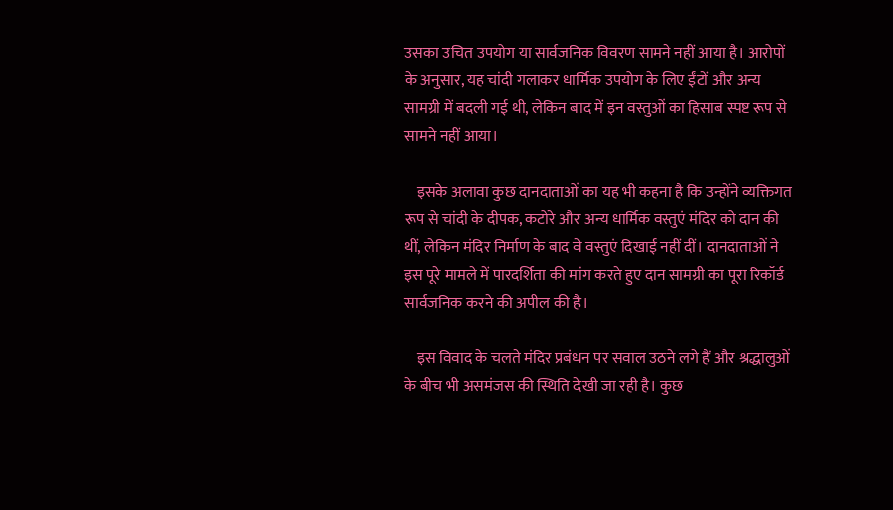उसका उचित उपयोग या सार्वजनिक विवरण सामने नहीं आया है। आरोपों के अनुसार, यह चांदी गलाकर धार्मिक उपयोग के लिए ईंटों और अन्य सामग्री में बदली गई थी, लेकिन बाद में इन वस्तुओं का हिसाब स्पष्ट रूप से सामने नहीं आया।

    इसके अलावा कुछ दानदाताओं का यह भी कहना है कि उन्होंने व्यक्तिगत रूप से चांदी के दीपक, कटोरे और अन्य धार्मिक वस्तुएं मंदिर को दान की थीं, लेकिन मंदिर निर्माण के बाद वे वस्तुएं दिखाई नहीं दीं। दानदाताओं ने इस पूरे मामले में पारदर्शिता की मांग करते हुए दान सामग्री का पूरा रिकॉर्ड सार्वजनिक करने की अपील की है।

    इस विवाद के चलते मंदिर प्रबंधन पर सवाल उठने लगे हैं और श्रद्धालुओं के बीच भी असमंजस की स्थिति देखी जा रही है। कुछ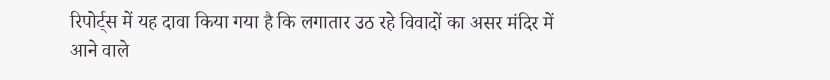रिपोर्ट्स में यह दावा किया गया है कि लगातार उठ रहे विवादों का असर मंदिर में आने वाले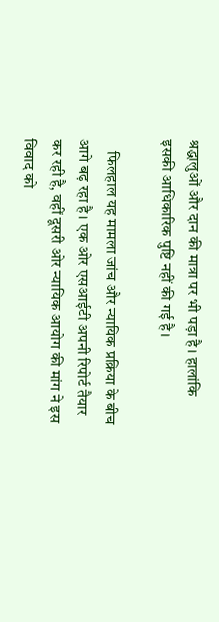श्रद्धालुओं और दान की मात्रा पर भी पड़ा है। हालांकि इसकी आधिकारिक पुष्टि नहीं की गई है।

    फिलहाल यह मामला जांच और न्यायिक प्रक्रिया के बीच आगे बढ़ रहा है। एक ओर एसआईटी अपनी रिपोर्ट तैयार कर रही है, वहीं दूसरी ओर न्यायिक आयोग की मांग ने इस विवाद को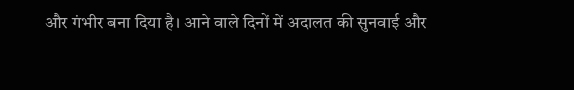और गंभीर बना दिया है। आने वाले दिनों में अदालत की सुनवाई और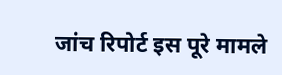जांच रिपोर्ट इस पूरे मामले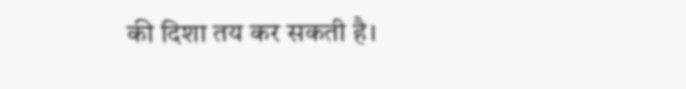की दिशा तय कर सकती है।